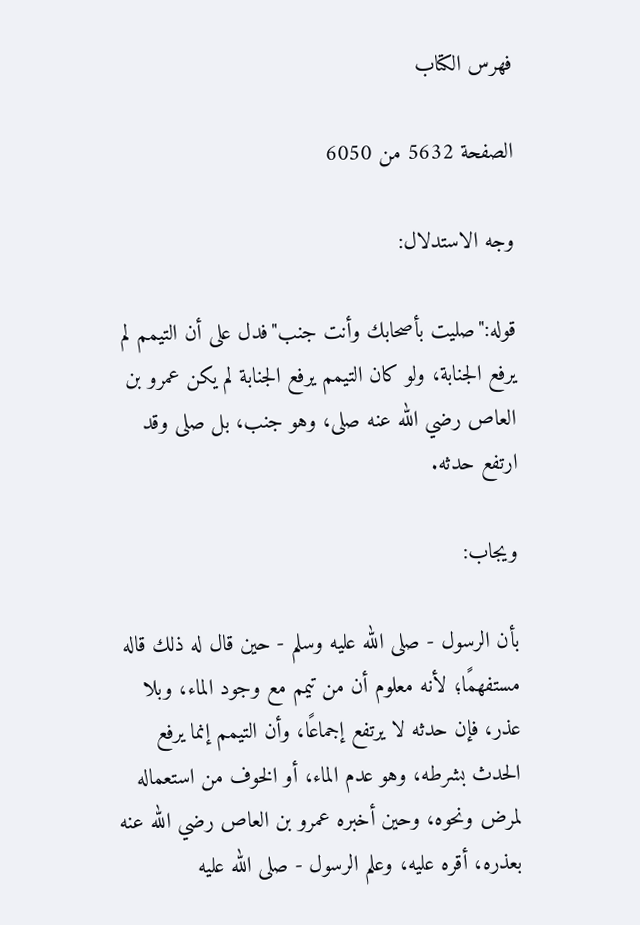فهرس الكتاب

الصفحة 5632 من 6050

وجه الاستدلال:

قوله:"صليت بأصحابك وأنت جنب"فدل على أن التيمم لم يرفع الجنابة، ولو كان التيمم يرفع الجنابة لم يكن عمرو بن العاص رضي الله عنه صلى، وهو جنب، بل صلى وقد ارتفع حدثه.

ويجاب:

بأن الرسول - صلى الله عليه وسلم - حين قال له ذلك قاله مستفهمًا؛ لأنه معلوم أن من تيمم مع وجود الماء، وبلا عذر، فإن حدثه لا يرتفع إجماعًا، وأن التيمم إنما يرفع الحدث بشرطه، وهو عدم الماء، أو الخوف من استعماله لمرض ونحوه، وحين أخبره عمرو بن العاص رضي الله عنه بعذره، أقره عليه، وعلم الرسول - صلى الله عليه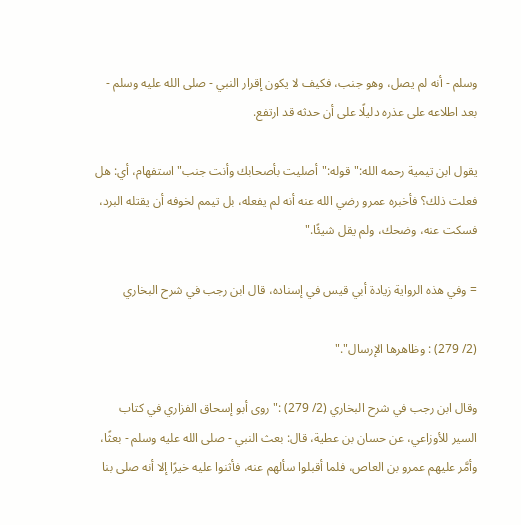وسلم - أنه لم يصل، وهو جنب، فكيف لا يكون إقرار النبي - صلى الله عليه وسلم - بعد اطلاعه على عذره دليلًا على أن حدثه قد ارتفع.

يقول ابن تيمية رحمه الله:"قوله:"أصليت بأصحابك وأنت جنب"استفهام، أي: هل فعلت ذلك؟ فأخبره عمرو رضي الله عنه أنه لم يفعله، بل تيمم لخوفه أن يقتله البرد، فسكت عنه، وضحك، ولم يقل شيئًا."

= وفي هذه الرواية زيادة أبي قيس في إسناده، قال ابن رجب في شرح البخاري

(2/ 279) : وظاهرها الإرسال"."

وقال ابن رجب في شرح البخاري (2/ 279) :"روى أبو إسحاق الفزاري في كتاب السير للأوزاعي، عن حسان بن عطية، قال: بعث النبي - صلى الله عليه وسلم - بعثًا، وأمَّر عليهم عمرو بن العاص، فلما أقبلوا سألهم عنه، فأثنوا عليه خيرًا إلا أنه صلى بنا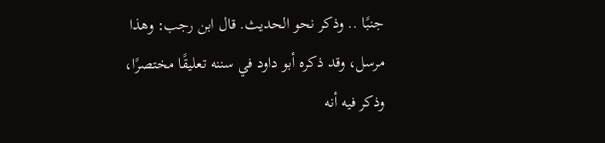جنبًا .. وذكر نحو الحديث. قال ابن رجب: وهذا مرسل، وقد ذكره أبو داود في سننه تعليقًا مختصرًا، وذكر فيه أنه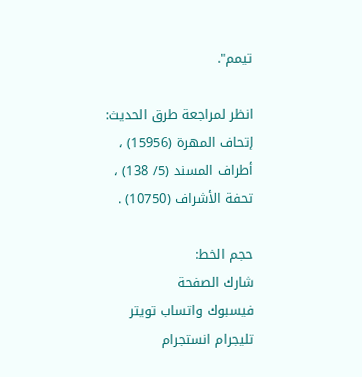تيمم".

انظر لمراجعة طرق الحديث: إتحاف المهرة (15956) ، أطراف المسند (5/ 138) ، تحفة الأشراف (10750) .

حجم الخط:
شارك الصفحة
فيسبوك واتساب تويتر تليجرام انستجرام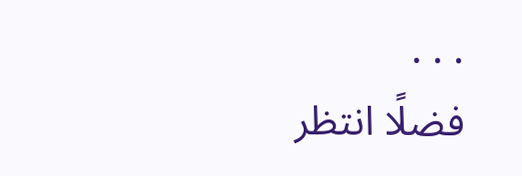. . .
فضلًا انتظر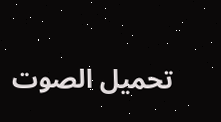تحميل الصوت